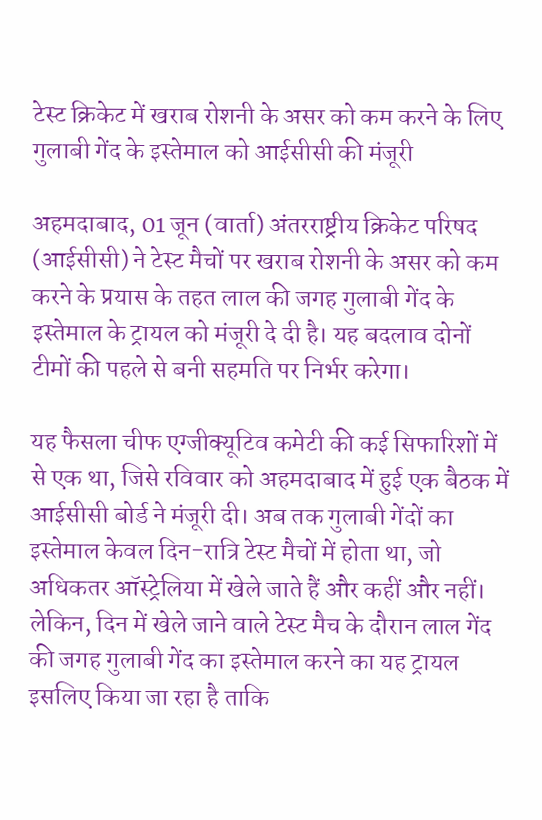टेस्ट क्रिकेट में खराब रोशनी के असर को कम करने के लिए गुलाबी गेंद के इस्तेमाल को आईसीसी की मंजूरी

अहमदाबाद, 01 जून (वार्ता) अंतरराष्ट्रीय क्रिकेट परिषद (आईसीसी) ने टेस्ट मैचों पर खराब रोशनी के असर को कम करने के प्रयास के तहत लाल की जगह गुलाबी गेंद के इस्तेमाल के ट्रायल को मंजूरी दे दी है। यह बदलाव दोनों टीमों की पहले से बनी सहमति पर निर्भर करेगा।

यह फैसला चीफ एग्जीक्यूटिव कमेटी की कई सिफारिशों में से एक था, जिसे रविवार को अहमदाबाद में हुई एक बैठक में आईसीसी बोर्ड ने मंजूरी दी। अब तक गुलाबी गेंदों का इस्तेमाल केवल दिन-रात्रि टेस्ट मैचों में होता था, जो अधिकतर ऑस्ट्रेलिया में खेले जाते हैं और कहीं और नहीं। लेकिन, दिन में खेले जाने वाले टेस्ट मैच के दौरान लाल गेंद की जगह गुलाबी गेंद का इस्तेमाल करने का यह ट्रायल इसलिए किया जा रहा है ताकि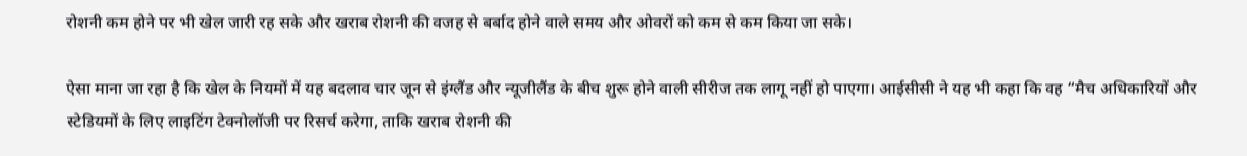रोशनी कम होने पर भी खेल जारी रह सके और खराब रोशनी की वजह से बर्बाद होने वाले समय और ओवरों को कम से कम किया जा सके।

ऐसा माना जा रहा है कि खेल के नियमों में यह बदलाव चार जून से इंग्लैंड और न्यूजीलैंड के बीच शुरू होने वाली सीरीज तक लागू नहीं हो पाएगा। आईसीसी ने यह भी कहा कि वह “मैच अधिकारियों और स्टेडियमों के लिए लाइटिंग टेक्नोलॉजी पर रिसर्च करेगा, ताकि खराब रोशनी की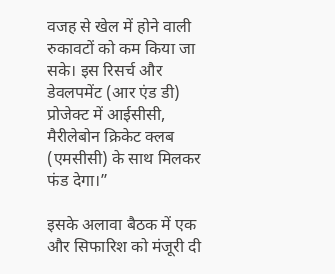वजह से खेल में होने वाली रुकावटों को कम किया जा सके। इस रिसर्च और डेवलपमेंट (आर एंड डी) प्रोजेक्ट में आईसीसी, मैरीलेबोन क्रिकेट क्लब (एमसीसी) के साथ मिलकर फंड देगा।”

इसके अलावा बैठक में एक और सिफारिश को मंजूरी दी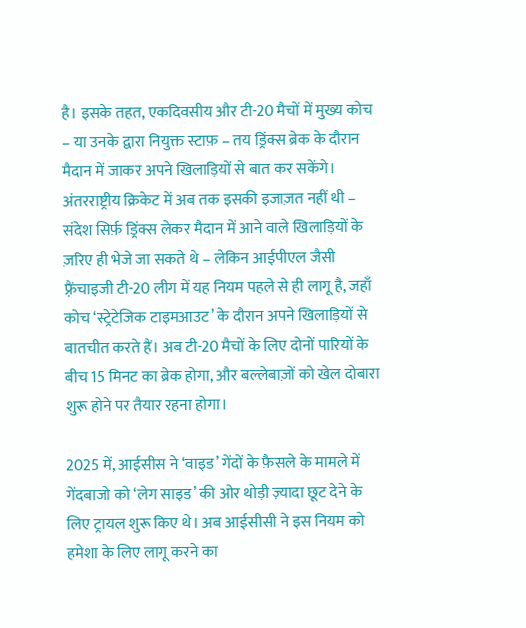है। इसके तहत, एकदिवसीय और टी-20 मैचों में मुख्य कोच – या उनके द्वारा नियुक्त स्टाफ़ – तय ड्रिंक्स ब्रेक के दौरान मैदान में जाकर अपने खिलाड़ियों से बात कर सकेंगे। अंतरराष्ट्रीय क्रिकेट में अब तक इसकी इजाज़त नहीं थी – संदेश सिर्फ़ ड्रिंक्स लेकर मैदान में आने वाले खिलाड़ियों के ज़रिए ही भेजे जा सकते थे – लेकिन आईपीएल जैसी फ़्रैंचाइजी टी-20 लीग में यह नियम पहले से ही लागू है, जहाँ कोच ‘स्ट्रेटेजिक टाइमआउट’ के दौरान अपने खिलाड़ियों से बातचीत करते हैं। अब टी-20 मैचों के लिए दोनों पारियों के बीच 15 मिनट का ब्रेक होगा, और बल्लेबाज़ों को खेल दोबारा शुरू होने पर तैयार रहना होगा।

2025 में, आईसीस ने ‘वाइड’ गेंदों के फ़ैसले के मामले में गेंदबाजो को ‘लेग साइड’ की ओर थोड़ी ज़्यादा छूट देने के लिए ट्रायल शुरू किए थे। अब आईसीसी ने इस नियम को हमेशा के लिए लागू करने का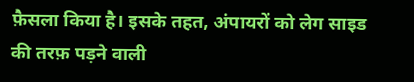फ़ैसला किया है। इसके तहत, अंपायरों को लेग साइड की तरफ़ पड़ने वाली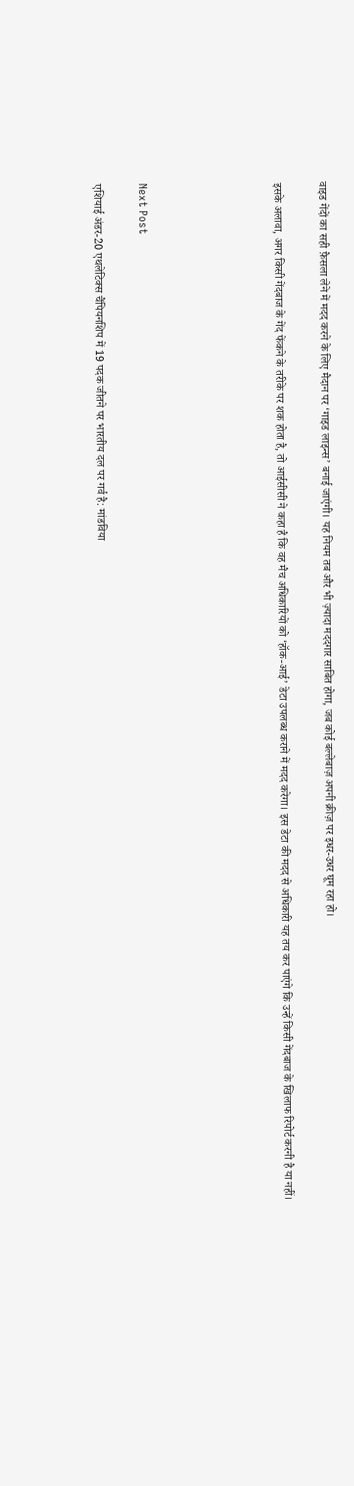वाइड गेंदों का सही फ़ैसला लेने में मदद करने के लिए मैदान पर ‘गाइड लाइन्स’ बनाई जाएंगी। यह नियम तब और भी ज़्यादा मददगार साबित होगा, जब कोई बल्लेबाज़ अपनी क्रीज़ पर इधर-उधर घूम रहा हो।

इसके अलावा, अगर किसी गेंदबाज के गेंद फेंकने के तरीके पर शक होता है, तो आईसीसी ने कहा है कि वह मैच अधिकारियों को ‘हॉक-आई’ डेटा उपलब्ध कराने में मदद करेगा। इस डेटा की मदद से अधिकारी यह तय कर पाएंगे कि उन्हें किसी गेंदबाज के खिलाफ रिपोर्ट करनी है या नहीं।





Next Post

एशियाई अंडर-20 एथलेटिक्स चैंपियनशिप में 19 पदक जीतने पर भारतीय दल पर गर्व है: मांडविया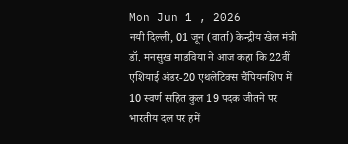Mon Jun 1 , 2026
नयी दिल्ली, 01 जून (वार्ता) केन्द्रीय खेल मंत्री डॉ. मनसुख माडविया ने आज कहा कि 22वीं एशियाई अंडर-20 एथलेटिक्स चैंपियनशिप में 10 स्वर्ण सहित कुल 19 पदक जीतने पर भारतीय दल पर हमें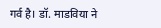गर्व है। डॉ. माडविया ने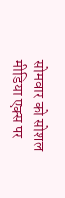सोमवार को सोशल मीडिया एक्स पर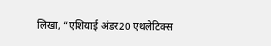लिखा, “एशियाई अंडर20 एथलेटिक्स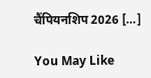चैंपियनशिप 2026 […]

You May Like